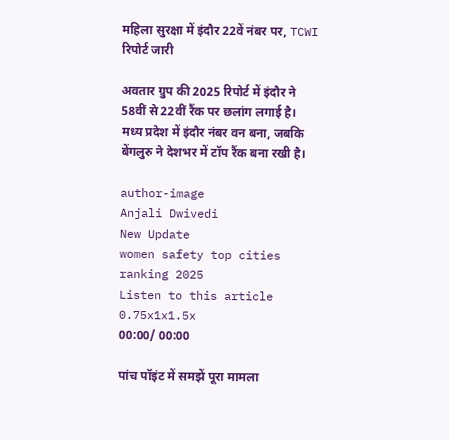महिला सुरक्षा में इंदौर 22वें नंबर पर, TCWI रिपोर्ट जारी

अवतार ग्रुप की 2025 रिपोर्ट में इंदौर ने 58वीं से 22वीं रैंक पर छलांग लगाई है। मध्य प्रदेश में इंदौर नंबर वन बना, जबकि बेंगलुरु ने देशभर में टॉप रैंक बना रखी है।

author-image
Anjali Dwivedi
New Update
women safety top cities ranking 2025
Listen to this article
0.75x1x1.5x
00:00/ 00:00

पांच पॉइंट में समझें पूरा मामला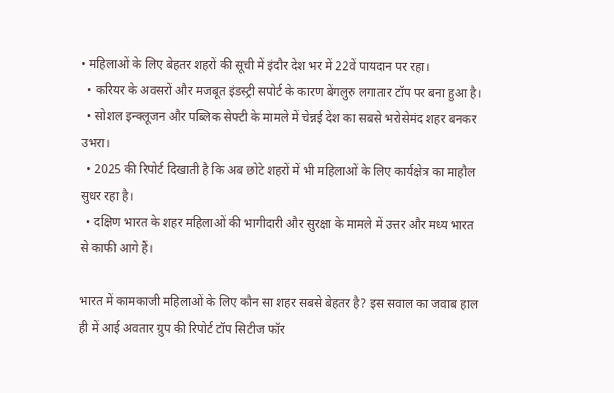• महिलाओं के लिए बेहतर शहरों की सूची में इंदौर देश भर में 22वें पायदान पर रहा।
  • करियर के अवसरों और मजबूत इंडस्ट्री सपोर्ट के कारण बेंगलुरु लगातार टॉप पर बना हुआ है।
  • सोशल इन्क्लूजन और पब्लिक सेफ्टी के मामले में चेन्नई देश का सबसे भरोसेमंद शहर बनकर उभरा।
  • 2025 की रिपोर्ट दिखाती है कि अब छोटे शहरों में भी महिलाओं के लिए कार्यक्षेत्र का माहौल सुधर रहा है।
  • दक्षिण भारत के शहर महिलाओं की भागीदारी और सुरक्षा के मामले में उत्तर और मध्य भारत से काफी आगे हैं।

भारत में कामकाजी महिलाओं के लिए कौन सा शहर सबसे बेहतर है? इस सवाल का जवाब हाल ही में आई अवतार ग्रुप की रिपोर्ट टॉप सिटीज फॉर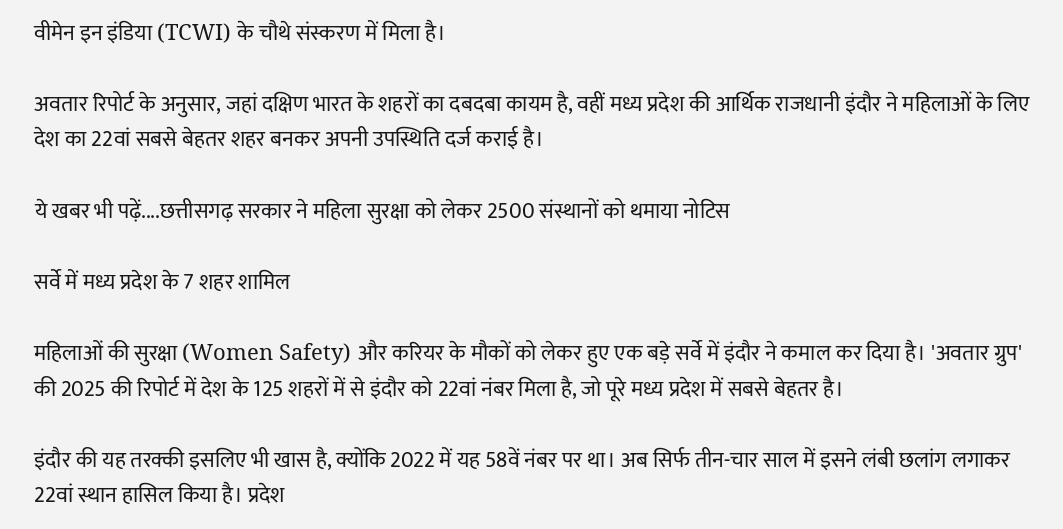वीमेन इन इंडिया (TCWI) के चौथे संस्करण में मिला है।

अवतार रिपोर्ट के अनुसार, जहां दक्षिण भारत के शहरों का दबदबा कायम है, वहीं मध्य प्रदेश की आर्थिक राजधानी इंदौर ने महिलाओं के लिए देश का 22वां सबसे बेहतर शहर बनकर अपनी उपस्थिति दर्ज कराई है।

ये खबर भी पढ़ें....छत्तीसगढ़ सरकार ने महिला सुरक्षा को लेकर 2500 संस्थानों को थमाया नोटिस

सर्वे में मध्य प्रदेश के 7 शहर शामिल

महिलाओं की सुरक्षा (Women Safety) और करियर के मौकों को लेकर हुए एक बड़े सर्वे में इंदौर ने कमाल कर दिया है। 'अवतार ग्रुप' की 2025 की रिपोर्ट में देश के 125 शहरों में से इंदौर को 22वां नंबर मिला है, जो पूरे मध्य प्रदेश में सबसे बेहतर है।

इंदौर की यह तरक्की इसलिए भी खास है, क्योंकि 2022 में यह 58वें नंबर पर था। अब सिर्फ तीन-चार साल में इसने लंबी छलांग लगाकर 22वां स्थान हासिल किया है। प्रदेश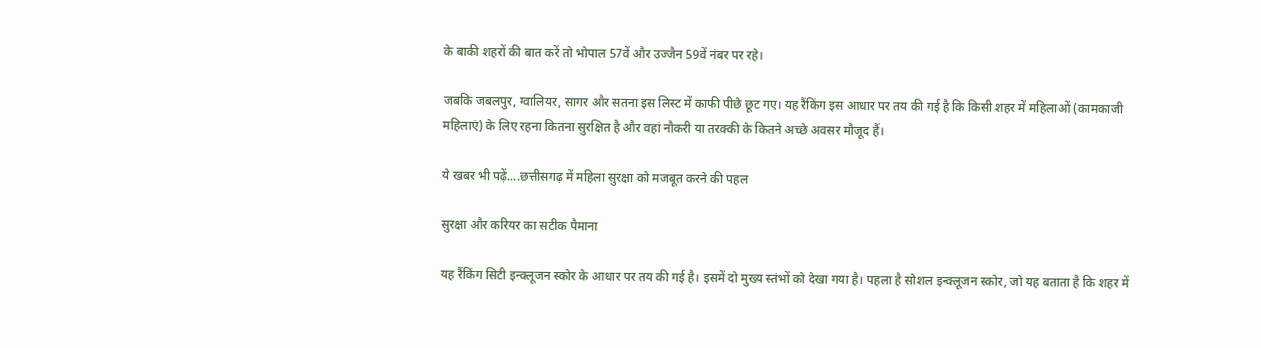के बाकी शहरों की बात करें तो भोपाल 57वें और उज्जैन 59वें नंबर पर रहे।

जबकि जबलपुर, ग्वालियर, सागर और सतना इस लिस्ट में काफी पीछे छूट गए। यह रैंकिंग इस आधार पर तय की गई है कि किसी शहर में महिलाओं (कामकाजी महिलाएं) के लिए रहना कितना सुरक्षित है और वहां नौकरी या तरक्की के कितने अच्छे अवसर मौजूद हैं।

ये खबर भी पढ़ें....छत्तीसगढ़ में महिला सुरक्षा को मजबूत करने की पहल

सुरक्षा और करियर का सटीक पैमाना

यह रैंकिंग सिटी इन्क्लूजन स्कोर के आधार पर तय की गई है। इसमें दो मुख्य स्तंभों को देखा गया है। पहला है सोशल इन्क्लूजन स्कोर, जो यह बताता है कि शहर में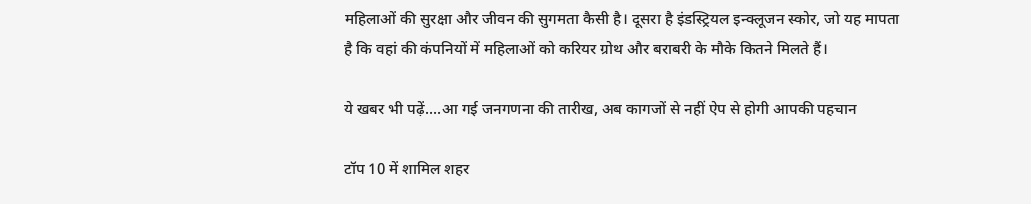महिलाओं की सुरक्षा और जीवन की सुगमता कैसी है। दूसरा है इंडस्ट्रियल इन्क्लूजन स्कोर, जो यह मापता है कि वहां की कंपनियों में महिलाओं को करियर ग्रोथ और बराबरी के मौके कितने मिलते हैं।

ये खबर भी पढ़ें....आ गई जनगणना की तारीख, अब कागजों से नहीं ऐप से होगी आपकी पहचान

टॉप 10 में शामिल शहर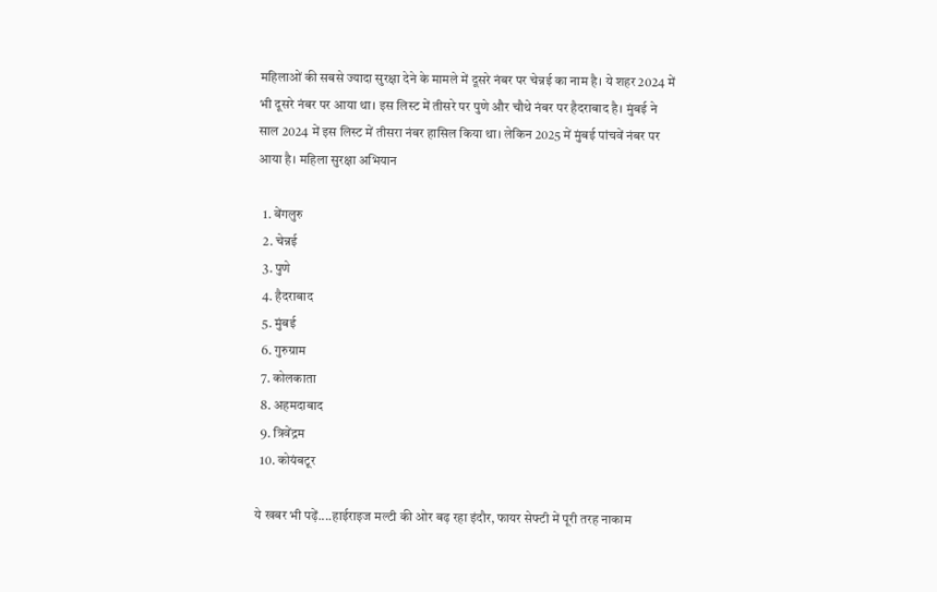महिलाओं की सबसे ज्यादा सुरक्षा देने के मामले में दूसरे नंबर पर चेन्नई का नाम है। ये शहर 2024 में भी दूसरे नंबर पर आया था। इस लिस्ट में तीसरे पर पुणे और चौथे नंबर पर हैदराबाद है। मुंबई ने साल 2024 में इस लिस्ट में तीसरा नंबर हासिल किया था। लेकिन 2025 में मुंबई पांचवें नंबर पर आया है। महिला सुरक्षा अभियान

  1. बेंगलुरु
  2. चेन्नई
  3. पुणे
  4. हैदराबाद
  5. मुंबई
  6. गुरुग्राम
  7. कोलकाता
  8. अहमदाबाद
  9. त्रिवेंद्रम
  10. कोयंबटूर

ये खबर भी पढ़ें....हाईराइज मल्टी की ओर बढ़ रहा इंदौर, फायर सेफ्टी में पूरी तरह नाकाम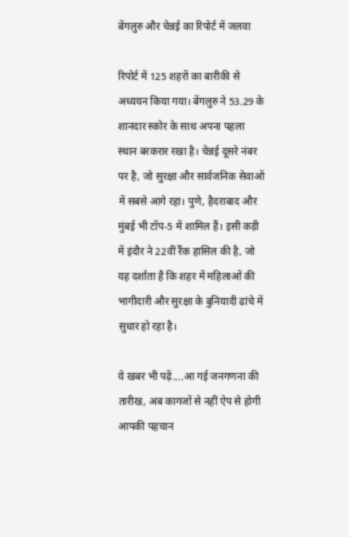बेंगलुरु और चेन्नई का रिपोर्ट में जलवा

रिपोर्ट में 125 शहरों का बारीकी से अध्ययन किया गया। बेंगलुरु ने 53.29 के शानदार स्कोर के साथ अपना पहला स्थान बरकरार रखा है। चेन्नई दूसरे नंबर पर है, जो सुरक्षा और सार्वजनिक सेवाओं में सबसे आगे रहा। पुणे, हैदराबाद और मुंबई भी टॉप-5 में शामिल हैं। इसी कड़ी में इंदौर ने 22वीं रैंक हासिल की है, जो यह दर्शाता है कि शहर में महिलाओं की भागीदारी और सुरक्षा के बुनियादी ढांचे में सुधार हो रहा है।

ये खबर भी पढ़ें....आ गई जनगणना की तारीख, अब कागजों से नहीं ऐप से होगी आपकी पहचान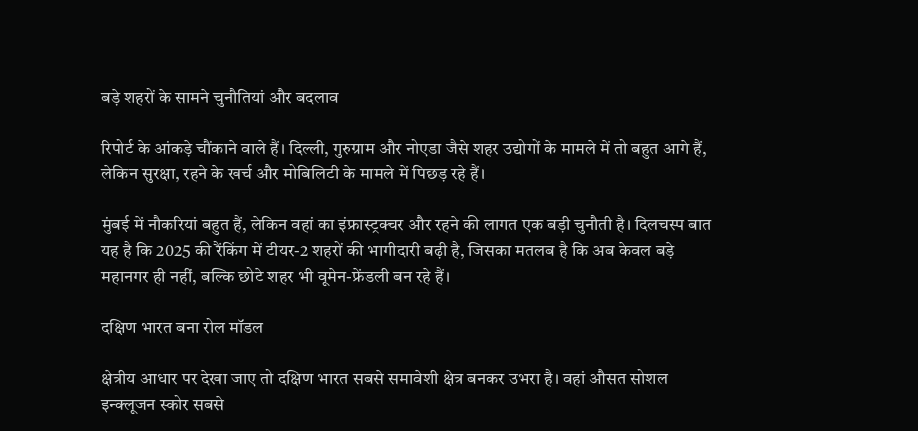बड़े शहरों के सामने चुनौतियां और बदलाव

रिपोर्ट के आंकड़े चौंकाने वाले हैं। दिल्ली, गुरुग्राम और नोएडा जैसे शहर उद्योगों के मामले में तो बहुत आगे हैं, लेकिन सुरक्षा, रहने के खर्च और मोबिलिटी के मामले में पिछड़ रहे हैं।

मुंबई में नौकरियां बहुत हैं, लेकिन वहां का इंफ्रास्ट्रक्चर और रहने की लागत एक बड़ी चुनौती है। दिलचस्प बात यह है कि 2025 की रैंकिंग में टीयर-2 शहरों की भागीदारी बढ़ी है, जिसका मतलब है कि अब केवल बड़े महानगर ही नहीं, बल्कि छोटे शहर भी वूमेन-फ्रेंडली बन रहे हैं।

दक्षिण भारत बना रोल मॉडल

क्षेत्रीय आधार पर देखा जाए तो दक्षिण भारत सबसे समावेशी क्षेत्र बनकर उभरा है। वहां औसत सोशल इन्क्लूजन स्कोर सबसे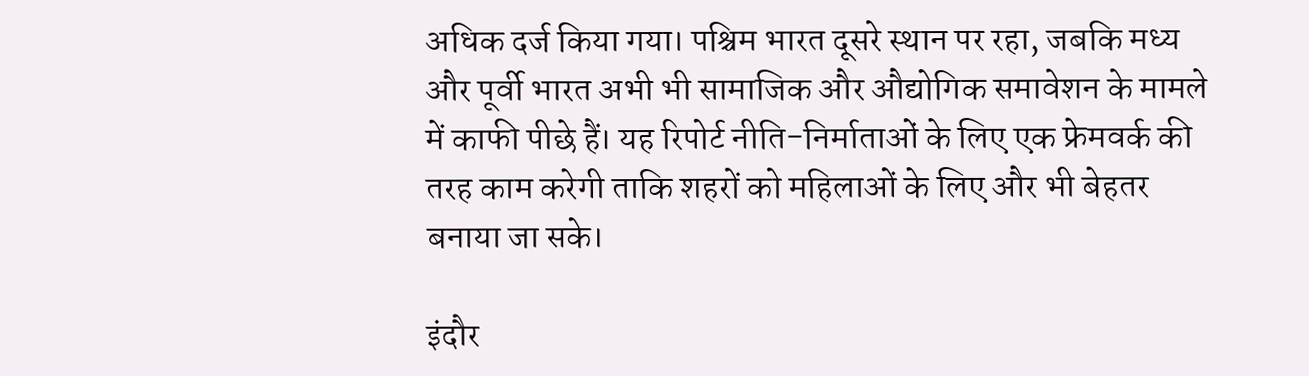अधिक दर्ज किया गया। पश्चिम भारत दूसरे स्थान पर रहा, जबकि मध्य और पूर्वी भारत अभी भी सामाजिक और औद्योगिक समावेशन के मामले में काफी पीछे हैं। यह रिपोर्ट नीति-निर्माताओं के लिए एक फ्रेमवर्क की तरह काम करेगी ताकि शहरों को महिलाओं के लिए और भी बेहतर बनाया जा सके।

इंदौर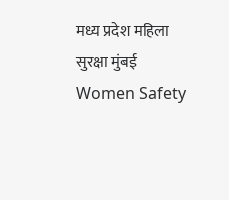मध्य प्रदेश महिला सुरक्षा मुंबई Women Safety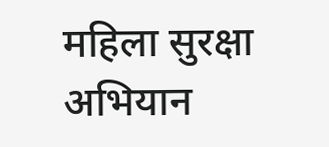महिला सुरक्षा अभियान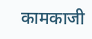कामकाजी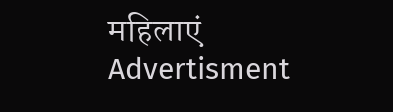महिलाएं
Advertisment